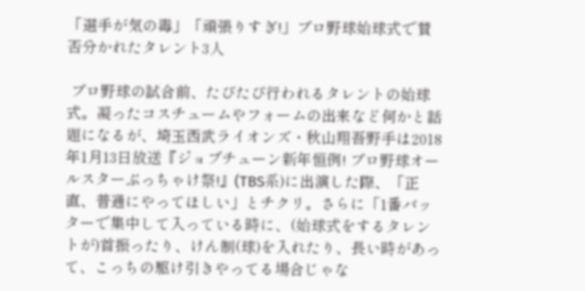「選手が気の毒」「頑張りすぎ!」プロ野球始球式で賛否分かれたタレント3人

 プロ野球の試合前、たびたび行われるタレントの始球式。凝ったコスチュームやフォームの出来など何かと話題になるが、埼玉西武ライオンズ・秋山翔吾野手は2018年1月13日放送『ジョブチューン新年恒例! プロ野球オールスターぶっちゃけ祭!』(TBS系)に出演した際、「正直、普通にやってほしい」とチクリ。さらに「1番バッターで集中して入っている時に、(始球式をするタレントが)首振ったり、けん制(球)を入れたり、長い時があって、こっちの駆け引きやってる場合じゃな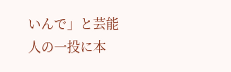いんで」と芸能人の一投に本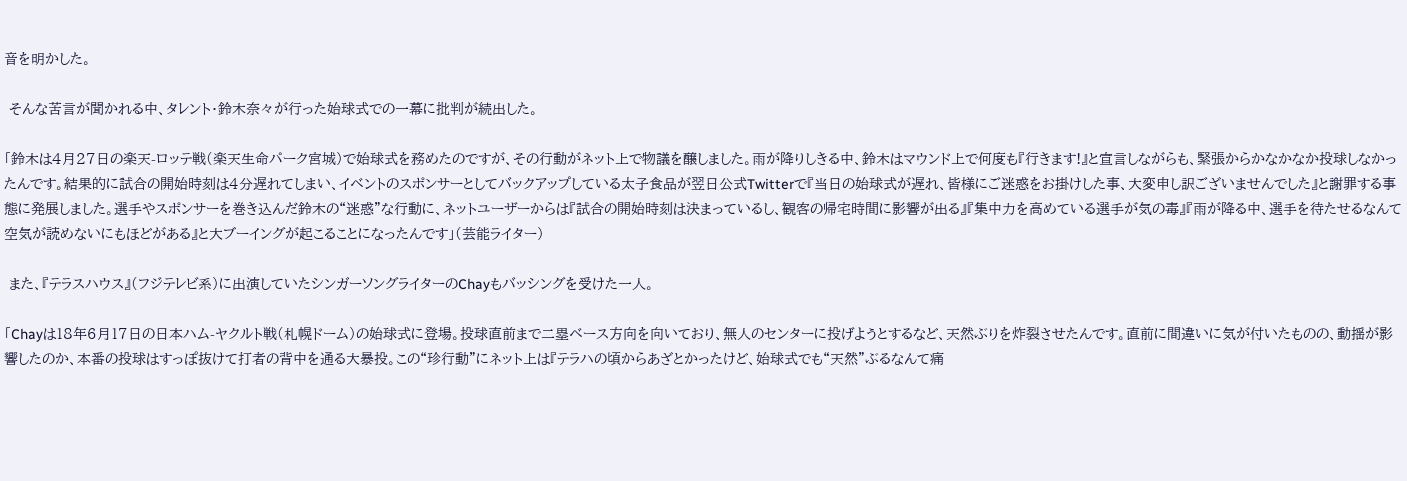音を明かした。

 そんな苦言が聞かれる中、タレント・鈴木奈々が行った始球式での一幕に批判が続出した。

「鈴木は4月27日の楽天-ロッテ戦(楽天生命パーク宮城)で始球式を務めたのですが、その行動がネット上で物議を醸しました。雨が降りしきる中、鈴木はマウンド上で何度も『行きます!』と宣言しながらも、緊張からかなかなか投球しなかったんです。結果的に試合の開始時刻は4分遅れてしまい、イベントのスポンサーとしてバックアップしている太子食品が翌日公式Twitterで『当日の始球式が遅れ、皆様にご迷惑をお掛けした事、大変申し訳ございませんでした』と謝罪する事態に発展しました。選手やスポンサーを巻き込んだ鈴木の“迷惑”な行動に、ネットユーザーからは『試合の開始時刻は決まっているし、観客の帰宅時間に影響が出る』『集中力を高めている選手が気の毒』『雨が降る中、選手を待たせるなんて空気が読めないにもほどがある』と大ブーイングが起こることになったんです」(芸能ライター)

 また、『テラスハウス』(フジテレビ系)に出演していたシンガーソングライターのChayもバッシングを受けた一人。

「Chayは18年6月17日の日本ハム-ヤクルト戦(札幌ドーム)の始球式に登場。投球直前まで二塁ベース方向を向いており、無人のセンターに投げようとするなど、天然ぶりを炸裂させたんです。直前に間違いに気が付いたものの、動揺が影響したのか、本番の投球はすっぽ抜けて打者の背中を通る大暴投。この“珍行動”にネット上は『テラハの頃からあざとかったけど、始球式でも“天然”ぶるなんて痛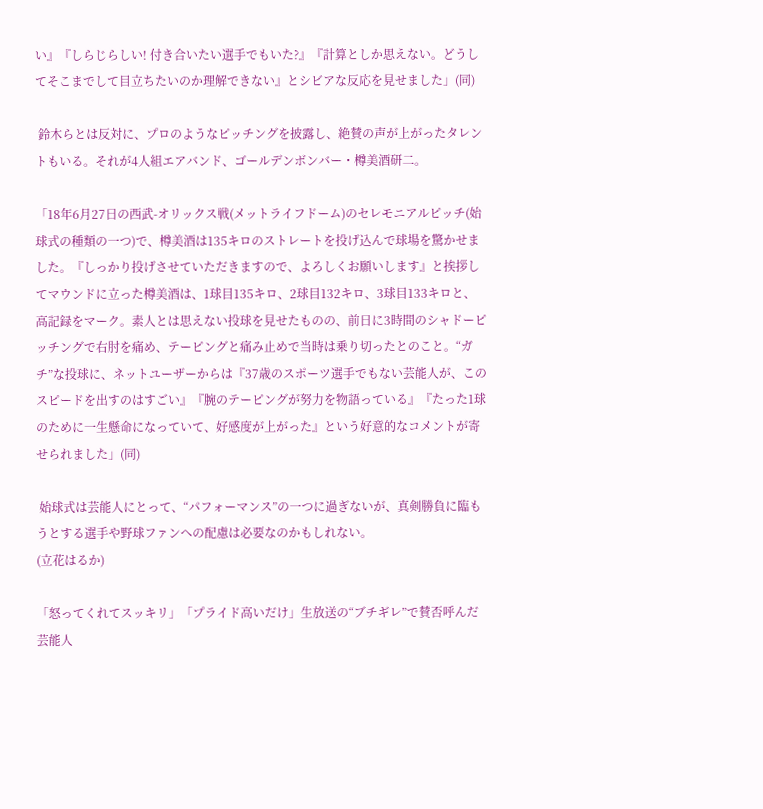い』『しらじらしい! 付き合いたい選手でもいた?』『計算としか思えない。どうしてそこまでして目立ちたいのか理解できない』とシビアな反応を見せました」(同)

 鈴木らとは反対に、プロのようなピッチングを披露し、絶賛の声が上がったタレントもいる。それが4人組エアバンド、ゴールデンボンバー・樽美酒研二。

「18年6月27日の西武-オリックス戦(メットライフドーム)のセレモニアルピッチ(始球式の種類の一つ)で、樽美酒は135キロのストレートを投げ込んで球場を驚かせました。『しっかり投げさせていただきますので、よろしくお願いします』と挨拶してマウンドに立った樽美酒は、1球目135キロ、2球目132キロ、3球目133キロと、高記録をマーク。素人とは思えない投球を見せたものの、前日に3時間のシャドーピッチングで右肘を痛め、テーピングと痛み止めで当時は乗り切ったとのこと。“ガチ”な投球に、ネットユーザーからは『37歳のスポーツ選手でもない芸能人が、このスピードを出すのはすごい』『腕のテーピングが努力を物語っている』『たった1球のために一生懸命になっていて、好感度が上がった』という好意的なコメントが寄せられました」(同)

 始球式は芸能人にとって、“パフォーマンス”の一つに過ぎないが、真剣勝負に臨もうとする選手や野球ファンへの配慮は必要なのかもしれない。
(立花はるか)

「怒ってくれてスッキリ」「プライド高いだけ」生放送の“ブチギレ”で賛否呼んだ芸能人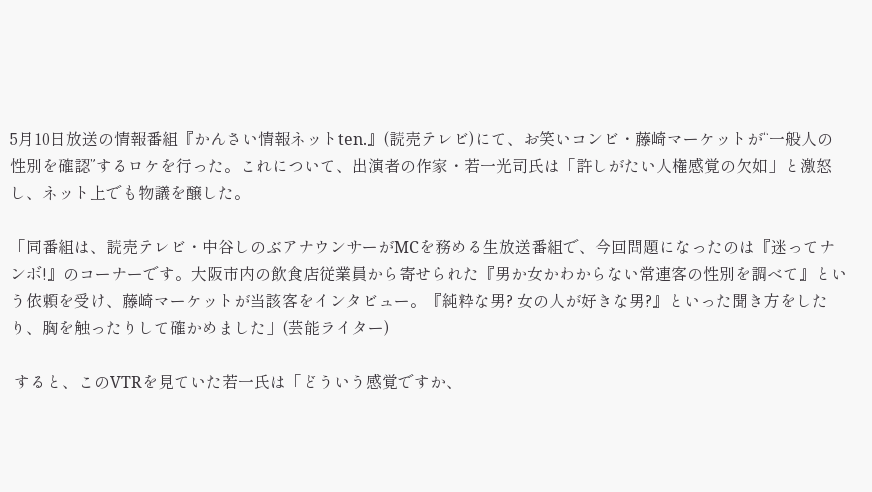5月10日放送の情報番組『かんさい情報ネットten.』(読売テレビ)にて、お笑いコンビ・藤崎マーケットが“一般人の性別を確認”するロケを行った。これについて、出演者の作家・若一光司氏は「許しがたい人権感覚の欠如」と激怒し、ネット上でも物議を醸した。

「同番組は、読売テレビ・中谷しのぶアナウンサーがMCを務める生放送番組で、今回問題になったのは『迷ってナンボ!』のコーナーです。大阪市内の飲食店従業員から寄せられた『男か女かわからない常連客の性別を調べて』という依頼を受け、藤崎マーケットが当該客をインタビュー。『純粋な男? 女の人が好きな男?』といった聞き方をしたり、胸を触ったりして確かめました」(芸能ライター)

 すると、このVTRを見ていた若一氏は「どういう感覚ですか、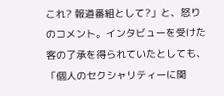これ? 報道番組として?」と、怒りのコメント。インタビューを受けた客の了承を得られていたとしても、「個人のセクシャリティーに関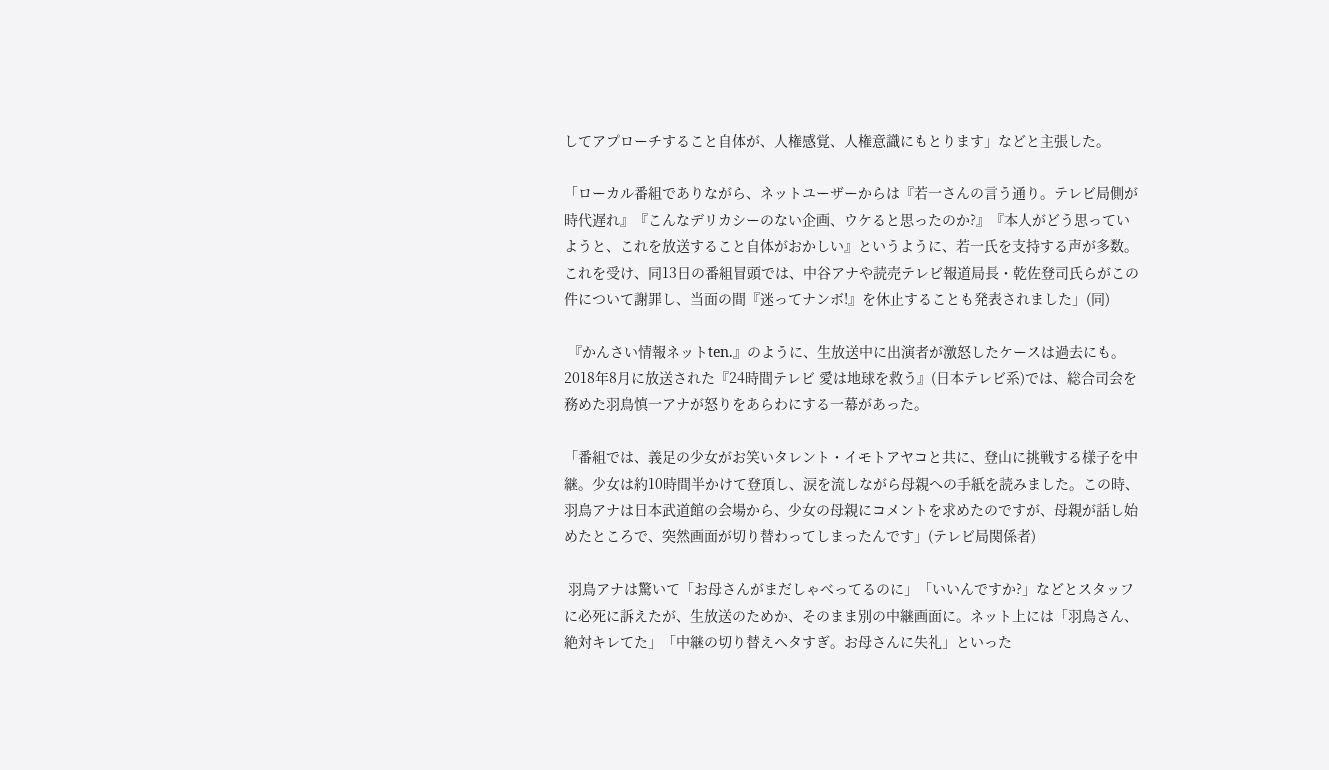してアプローチすること自体が、人権感覚、人権意識にもとります」などと主張した。

「ローカル番組でありながら、ネットユーザーからは『若一さんの言う通り。テレビ局側が時代遅れ』『こんなデリカシーのない企画、ウケると思ったのか?』『本人がどう思っていようと、これを放送すること自体がおかしい』というように、若一氏を支持する声が多数。これを受け、同13日の番組冒頭では、中谷アナや読売テレビ報道局長・乾佐登司氏らがこの件について謝罪し、当面の間『迷ってナンボ!』を休止することも発表されました」(同)

 『かんさい情報ネットten.』のように、生放送中に出演者が激怒したケースは過去にも。2018年8月に放送された『24時間テレビ 愛は地球を救う』(日本テレビ系)では、総合司会を務めた羽鳥慎一アナが怒りをあらわにする一幕があった。

「番組では、義足の少女がお笑いタレント・イモトアヤコと共に、登山に挑戦する様子を中継。少女は約10時間半かけて登頂し、涙を流しながら母親への手紙を読みました。この時、羽鳥アナは日本武道館の会場から、少女の母親にコメントを求めたのですが、母親が話し始めたところで、突然画面が切り替わってしまったんです」(テレビ局関係者)

 羽鳥アナは驚いて「お母さんがまだしゃべってるのに」「いいんですか?」などとスタッフに必死に訴えたが、生放送のためか、そのまま別の中継画面に。ネット上には「羽鳥さん、絶対キレてた」「中継の切り替えヘタすぎ。お母さんに失礼」といった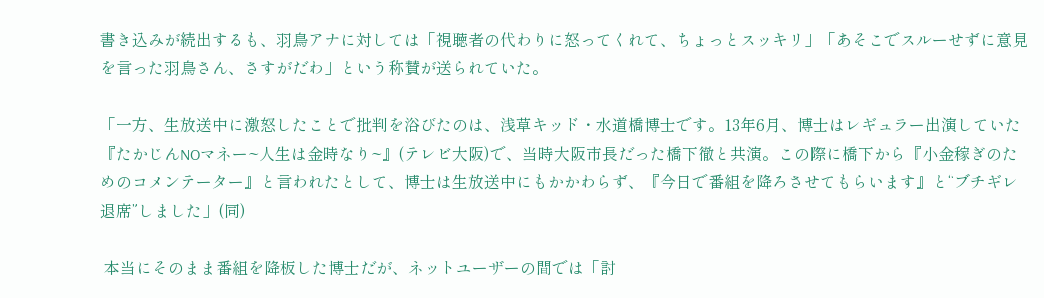書き込みが続出するも、羽鳥アナに対しては「視聴者の代わりに怒ってくれて、ちょっとスッキリ」「あそこでスルーせずに意見を言った羽鳥さん、さすがだわ」という称賛が送られていた。

「一方、生放送中に激怒したことで批判を浴びたのは、浅草キッド・水道橋博士です。13年6月、博士はレギュラー出演していた『たかじんNOマネー~人生は金時なり~』(テレビ大阪)で、当時大阪市長だった橋下徹と共演。この際に橋下から『小金稼ぎのためのコメンテーター』と言われたとして、博士は生放送中にもかかわらず、『今日で番組を降ろさせてもらいます』と“ブチギレ退席”しました」(同)

 本当にそのまま番組を降板した博士だが、ネットユーザーの間では「討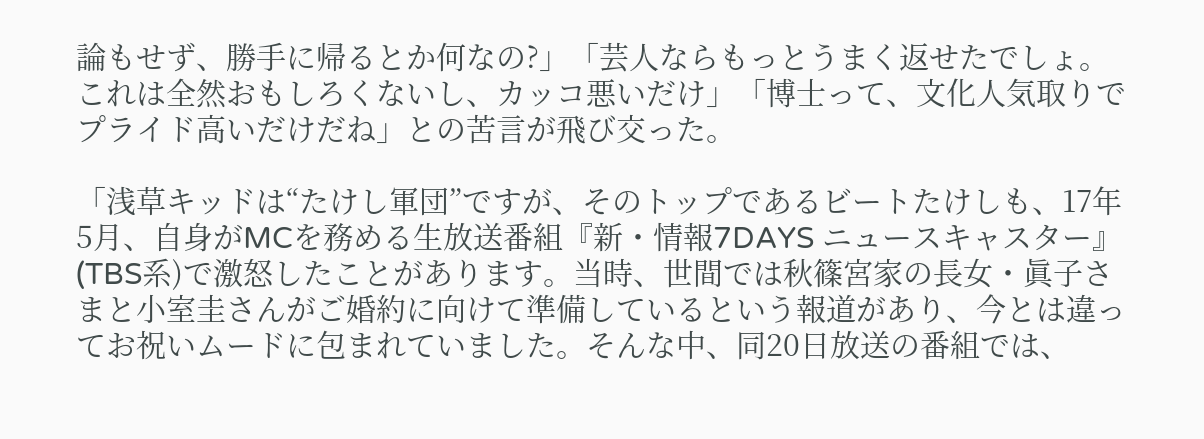論もせず、勝手に帰るとか何なの?」「芸人ならもっとうまく返せたでしょ。これは全然おもしろくないし、カッコ悪いだけ」「博士って、文化人気取りでプライド高いだけだね」との苦言が飛び交った。

「浅草キッドは“たけし軍団”ですが、そのトップであるビートたけしも、17年5月、自身がMCを務める生放送番組『新・情報7DAYS ニュースキャスター』(TBS系)で激怒したことがあります。当時、世間では秋篠宮家の長女・眞子さまと小室圭さんがご婚約に向けて準備しているという報道があり、今とは違ってお祝いムードに包まれていました。そんな中、同20日放送の番組では、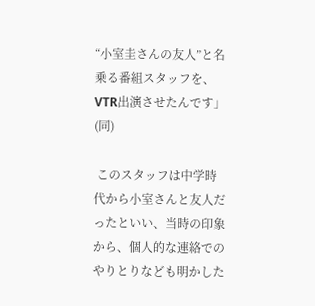“小室圭さんの友人”と名乗る番組スタッフを、VTR出演させたんです」(同)

 このスタッフは中学時代から小室さんと友人だったといい、当時の印象から、個人的な連絡でのやりとりなども明かした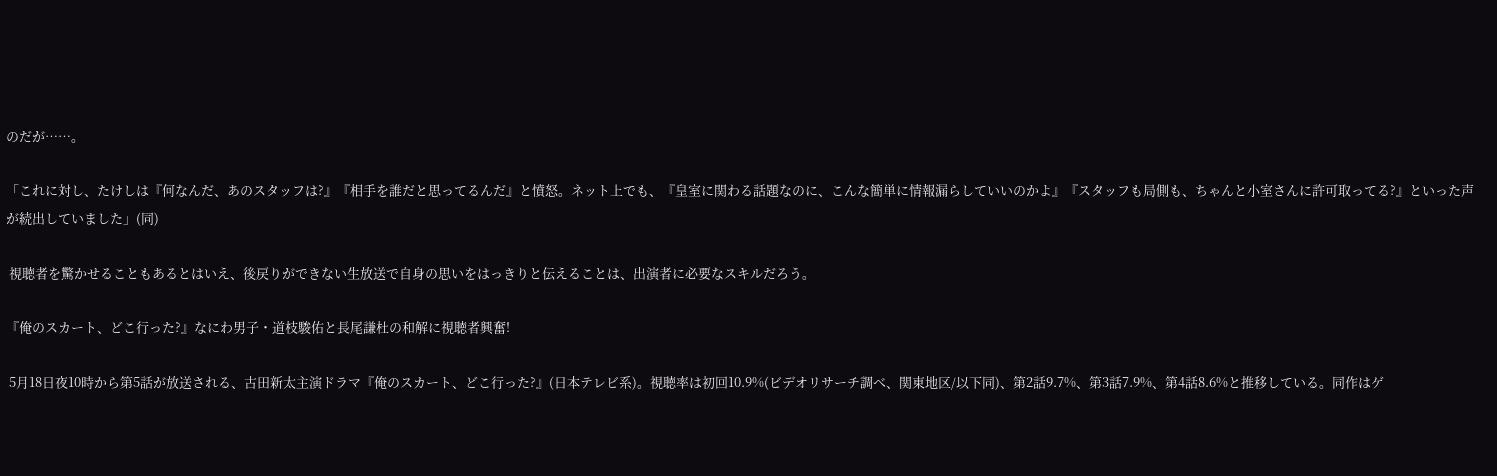のだが……。

「これに対し、たけしは『何なんだ、あのスタッフは?』『相手を誰だと思ってるんだ』と憤怒。ネット上でも、『皇室に関わる話題なのに、こんな簡単に情報漏らしていいのかよ』『スタッフも局側も、ちゃんと小室さんに許可取ってる?』といった声が続出していました」(同)

 視聴者を驚かせることもあるとはいえ、後戻りができない生放送で自身の思いをはっきりと伝えることは、出演者に必要なスキルだろう。

『俺のスカート、どこ行った?』なにわ男子・道枝駿佑と長尾謙杜の和解に視聴者興奮!

 5月18日夜10時から第5話が放送される、古田新太主演ドラマ『俺のスカート、どこ行った?』(日本テレビ系)。視聴率は初回10.9%(ビデオリサーチ調べ、関東地区/以下同)、第2話9.7%、第3話7.9%、第4話8.6%と推移している。同作はゲ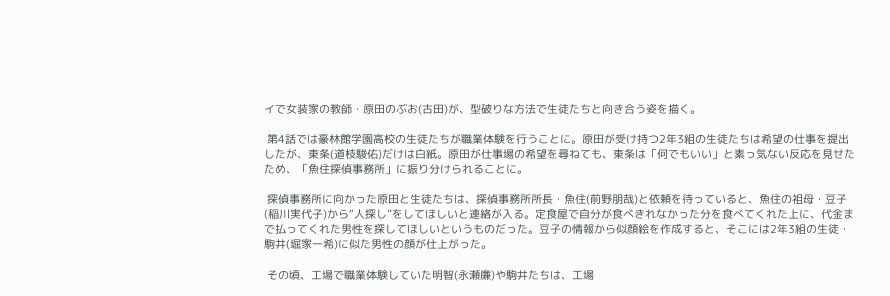イで女装家の教師・原田のぶお(古田)が、型破りな方法で生徒たちと向き合う姿を描く。

 第4話では豪林館学園高校の生徒たちが職業体験を行うことに。原田が受け持つ2年3組の生徒たちは希望の仕事を提出したが、東条(道枝駿佑)だけは白紙。原田が仕事場の希望を尋ねても、東条は「何でもいい」と素っ気ない反応を見せたため、「魚住探偵事務所」に振り分けられることに。

 探偵事務所に向かった原田と生徒たちは、探偵事務所所長・魚住(前野朋哉)と依頼を待っていると、魚住の祖母・豆子(稲川実代子)から“人探し”をしてほしいと連絡が入る。定食屋で自分が食べきれなかった分を食べてくれた上に、代金まで払ってくれた男性を探してほしいというものだった。豆子の情報から似顔絵を作成すると、そこには2年3組の生徒・駒井(堀家一希)に似た男性の顔が仕上がった。

 その頃、工場で職業体験していた明智(永瀬廉)や駒井たちは、工場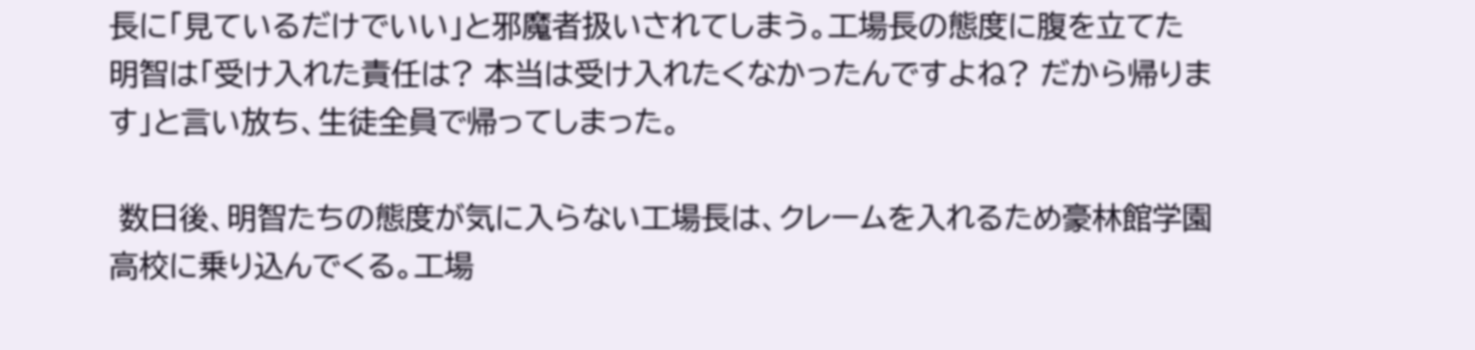長に「見ているだけでいい」と邪魔者扱いされてしまう。工場長の態度に腹を立てた明智は「受け入れた責任は? 本当は受け入れたくなかったんですよね? だから帰ります」と言い放ち、生徒全員で帰ってしまった。

 数日後、明智たちの態度が気に入らない工場長は、クレームを入れるため豪林館学園高校に乗り込んでくる。工場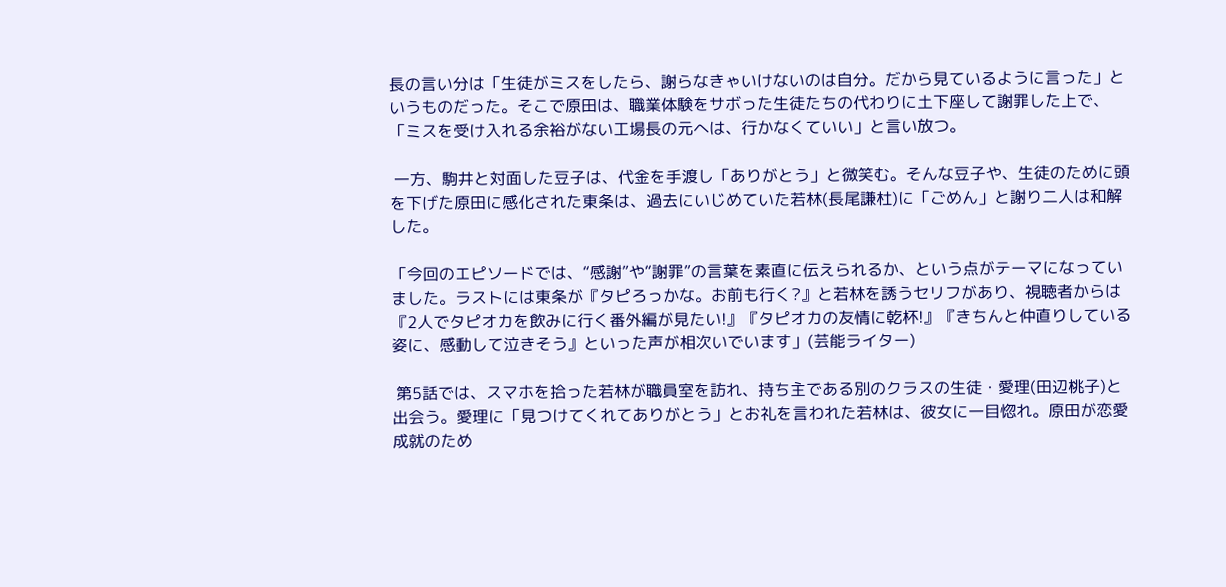長の言い分は「生徒がミスをしたら、謝らなきゃいけないのは自分。だから見ているように言った」というものだった。そこで原田は、職業体験をサボった生徒たちの代わりに土下座して謝罪した上で、「ミスを受け入れる余裕がない工場長の元へは、行かなくていい」と言い放つ。

 一方、駒井と対面した豆子は、代金を手渡し「ありがとう」と微笑む。そんな豆子や、生徒のために頭を下げた原田に感化された東条は、過去にいじめていた若林(長尾謙杜)に「ごめん」と謝り二人は和解した。

「今回のエピソードでは、“感謝”や“謝罪”の言葉を素直に伝えられるか、という点がテーマになっていました。ラストには東条が『タピろっかな。お前も行く?』と若林を誘うセリフがあり、視聴者からは『2人でタピオカを飲みに行く番外編が見たい!』『タピオカの友情に乾杯!』『きちんと仲直りしている姿に、感動して泣きそう』といった声が相次いでいます」(芸能ライター)

 第5話では、スマホを拾った若林が職員室を訪れ、持ち主である別のクラスの生徒・愛理(田辺桃子)と出会う。愛理に「見つけてくれてありがとう」とお礼を言われた若林は、彼女に一目惚れ。原田が恋愛成就のため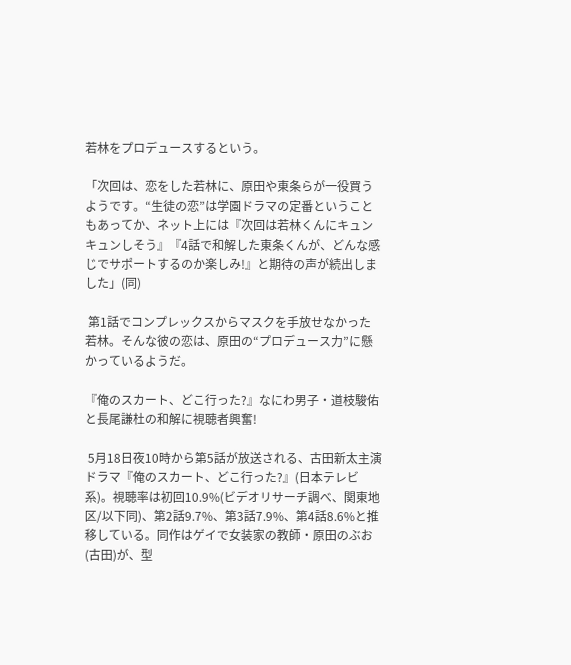若林をプロデュースするという。

「次回は、恋をした若林に、原田や東条らが一役買うようです。“生徒の恋”は学園ドラマの定番ということもあってか、ネット上には『次回は若林くんにキュンキュンしそう』『4話で和解した東条くんが、どんな感じでサポートするのか楽しみ!』と期待の声が続出しました」(同)

 第1話でコンプレックスからマスクを手放せなかった若林。そんな彼の恋は、原田の“プロデュース力”に懸かっているようだ。

『俺のスカート、どこ行った?』なにわ男子・道枝駿佑と長尾謙杜の和解に視聴者興奮!

 5月18日夜10時から第5話が放送される、古田新太主演ドラマ『俺のスカート、どこ行った?』(日本テレビ系)。視聴率は初回10.9%(ビデオリサーチ調べ、関東地区/以下同)、第2話9.7%、第3話7.9%、第4話8.6%と推移している。同作はゲイで女装家の教師・原田のぶお(古田)が、型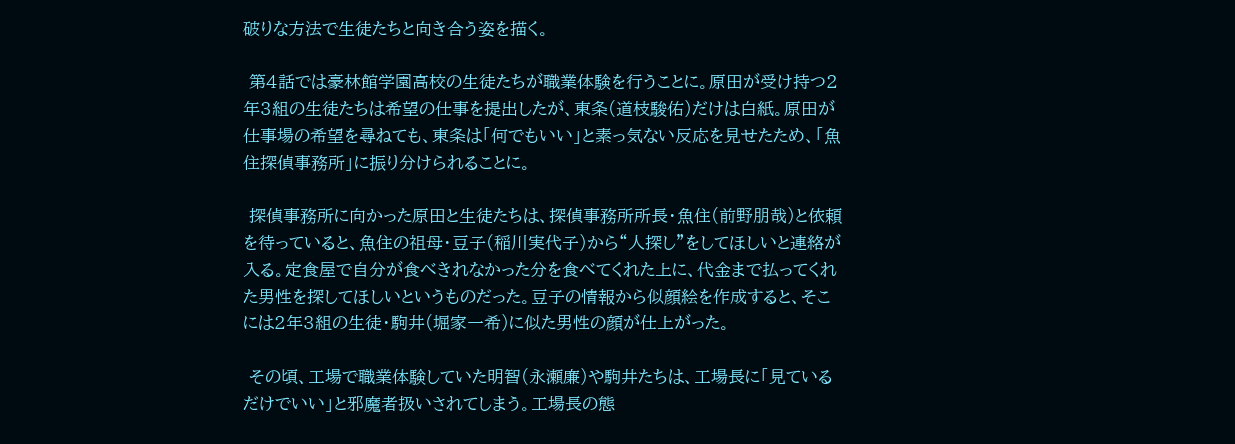破りな方法で生徒たちと向き合う姿を描く。

 第4話では豪林館学園高校の生徒たちが職業体験を行うことに。原田が受け持つ2年3組の生徒たちは希望の仕事を提出したが、東条(道枝駿佑)だけは白紙。原田が仕事場の希望を尋ねても、東条は「何でもいい」と素っ気ない反応を見せたため、「魚住探偵事務所」に振り分けられることに。

 探偵事務所に向かった原田と生徒たちは、探偵事務所所長・魚住(前野朋哉)と依頼を待っていると、魚住の祖母・豆子(稲川実代子)から“人探し”をしてほしいと連絡が入る。定食屋で自分が食べきれなかった分を食べてくれた上に、代金まで払ってくれた男性を探してほしいというものだった。豆子の情報から似顔絵を作成すると、そこには2年3組の生徒・駒井(堀家一希)に似た男性の顔が仕上がった。

 その頃、工場で職業体験していた明智(永瀬廉)や駒井たちは、工場長に「見ているだけでいい」と邪魔者扱いされてしまう。工場長の態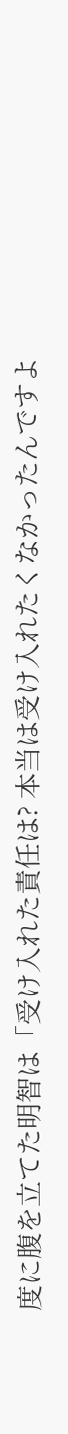度に腹を立てた明智は「受け入れた責任は? 本当は受け入れたくなかったんですよ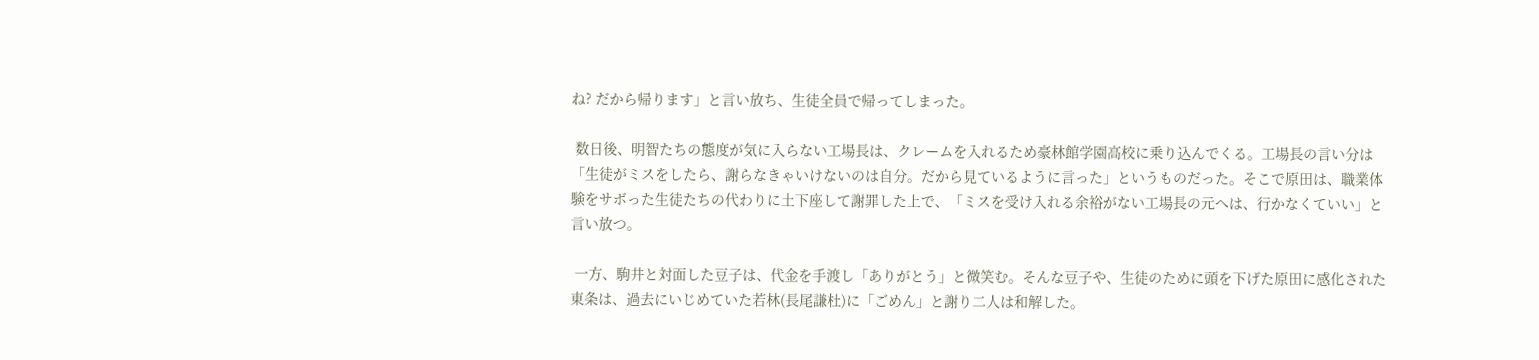ね? だから帰ります」と言い放ち、生徒全員で帰ってしまった。

 数日後、明智たちの態度が気に入らない工場長は、クレームを入れるため豪林館学園高校に乗り込んでくる。工場長の言い分は「生徒がミスをしたら、謝らなきゃいけないのは自分。だから見ているように言った」というものだった。そこで原田は、職業体験をサボった生徒たちの代わりに土下座して謝罪した上で、「ミスを受け入れる余裕がない工場長の元へは、行かなくていい」と言い放つ。

 一方、駒井と対面した豆子は、代金を手渡し「ありがとう」と微笑む。そんな豆子や、生徒のために頭を下げた原田に感化された東条は、過去にいじめていた若林(長尾謙杜)に「ごめん」と謝り二人は和解した。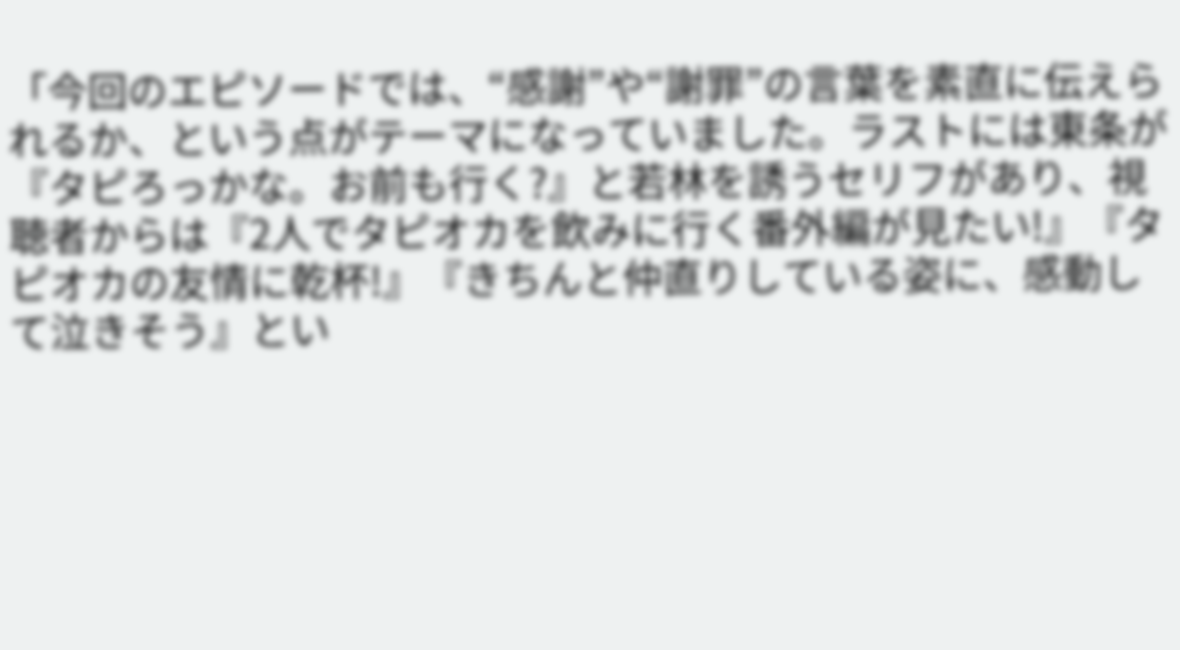「今回のエピソードでは、“感謝”や“謝罪”の言葉を素直に伝えられるか、という点がテーマになっていました。ラストには東条が『タピろっかな。お前も行く?』と若林を誘うセリフがあり、視聴者からは『2人でタピオカを飲みに行く番外編が見たい!』『タピオカの友情に乾杯!』『きちんと仲直りしている姿に、感動して泣きそう』とい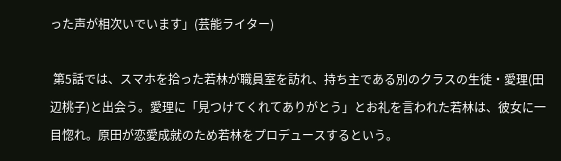った声が相次いでいます」(芸能ライター)

 第5話では、スマホを拾った若林が職員室を訪れ、持ち主である別のクラスの生徒・愛理(田辺桃子)と出会う。愛理に「見つけてくれてありがとう」とお礼を言われた若林は、彼女に一目惚れ。原田が恋愛成就のため若林をプロデュースするという。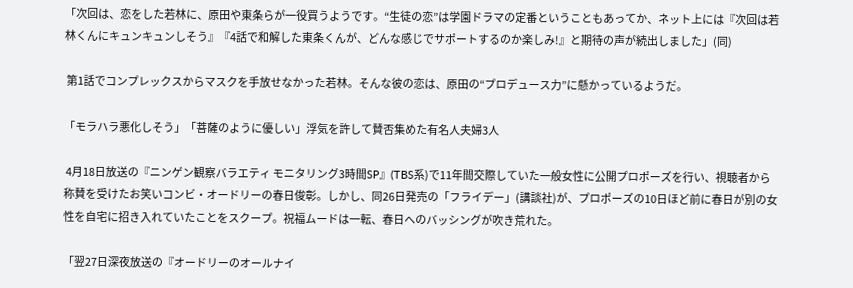「次回は、恋をした若林に、原田や東条らが一役買うようです。“生徒の恋”は学園ドラマの定番ということもあってか、ネット上には『次回は若林くんにキュンキュンしそう』『4話で和解した東条くんが、どんな感じでサポートするのか楽しみ!』と期待の声が続出しました」(同)

 第1話でコンプレックスからマスクを手放せなかった若林。そんな彼の恋は、原田の“プロデュース力”に懸かっているようだ。

「モラハラ悪化しそう」「菩薩のように優しい」浮気を許して賛否集めた有名人夫婦3人

 4月18日放送の『ニンゲン観察バラエティ モニタリング3時間SP』(TBS系)で11年間交際していた一般女性に公開プロポーズを行い、視聴者から称賛を受けたお笑いコンビ・オードリーの春日俊彰。しかし、同26日発売の「フライデー」(講談社)が、プロポーズの10日ほど前に春日が別の女性を自宅に招き入れていたことをスクープ。祝福ムードは一転、春日へのバッシングが吹き荒れた。

「翌27日深夜放送の『オードリーのオールナイ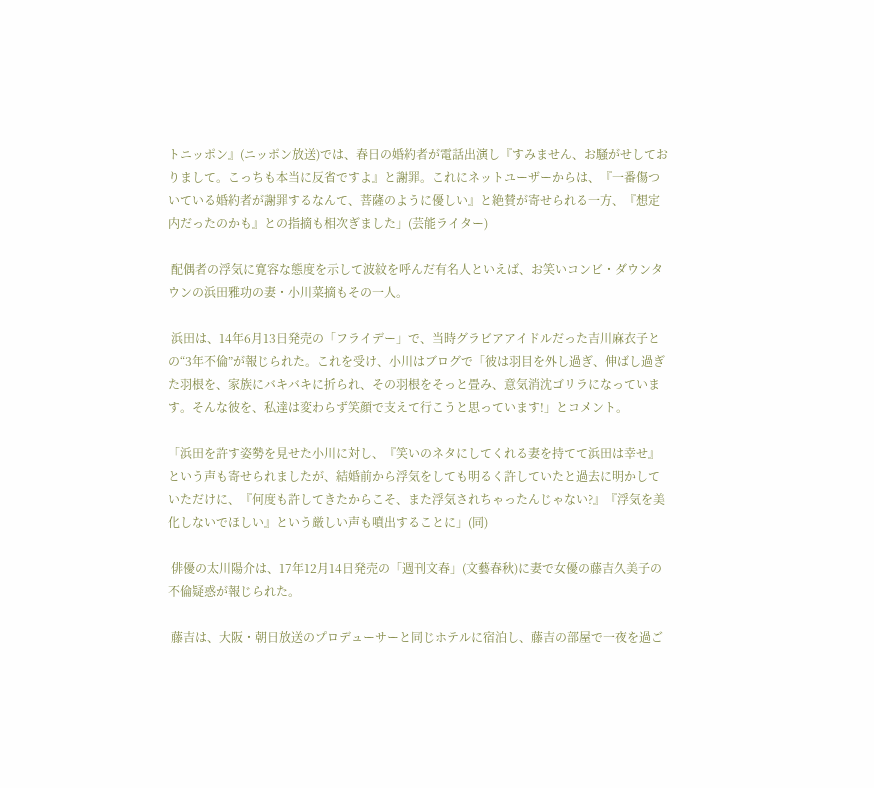トニッポン』(ニッポン放送)では、春日の婚約者が電話出演し『すみません、お騒がせしておりまして。こっちも本当に反省ですよ』と謝罪。これにネットユーザーからは、『一番傷ついている婚約者が謝罪するなんて、菩薩のように優しい』と絶賛が寄せられる一方、『想定内だったのかも』との指摘も相次ぎました」(芸能ライター)

 配偶者の浮気に寛容な態度を示して波紋を呼んだ有名人といえば、お笑いコンビ・ダウンタウンの浜田雅功の妻・小川菜摘もその一人。

 浜田は、14年6月13日発売の「フライデー」で、当時グラビアアイドルだった吉川麻衣子との“3年不倫”が報じられた。これを受け、小川はブログで「彼は羽目を外し過ぎ、伸ばし過ぎた羽根を、家族にバキバキに折られ、その羽根をそっと畳み、意気消沈ゴリラになっています。そんな彼を、私達は変わらず笑顔で支えて行こうと思っています!」とコメント。

「浜田を許す姿勢を見せた小川に対し、『笑いのネタにしてくれる妻を持てて浜田は幸せ』という声も寄せられましたが、結婚前から浮気をしても明るく許していたと過去に明かしていただけに、『何度も許してきたからこそ、また浮気されちゃったんじゃない?』『浮気を美化しないでほしい』という厳しい声も噴出することに」(同)

 俳優の太川陽介は、17年12月14日発売の「週刊文春」(文藝春秋)に妻で女優の藤吉久美子の不倫疑惑が報じられた。

 藤吉は、大阪・朝日放送のプロデューサーと同じホテルに宿泊し、藤吉の部屋で一夜を過ご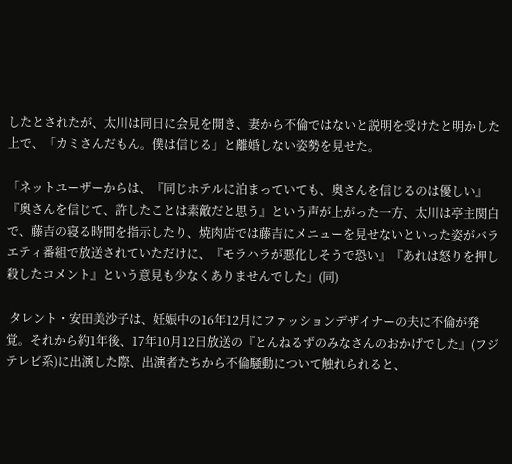したとされたが、太川は同日に会見を開き、妻から不倫ではないと説明を受けたと明かした上で、「カミさんだもん。僕は信じる」と離婚しない姿勢を見せた。

「ネットユーザーからは、『同じホテルに泊まっていても、奥さんを信じるのは優しい』『奥さんを信じて、許したことは素敵だと思う』という声が上がった一方、太川は亭主関白で、藤吉の寝る時間を指示したり、焼肉店では藤吉にメニューを見せないといった姿がバラエティ番組で放送されていただけに、『モラハラが悪化しそうで恐い』『あれは怒りを押し殺したコメント』という意見も少なくありませんでした」(同)

 タレント・安田美沙子は、妊娠中の16年12月にファッションデザイナーの夫に不倫が発覚。それから約1年後、17年10月12日放送の『とんねるずのみなさんのおかげでした』(フジテレビ系)に出演した際、出演者たちから不倫騒動について触れられると、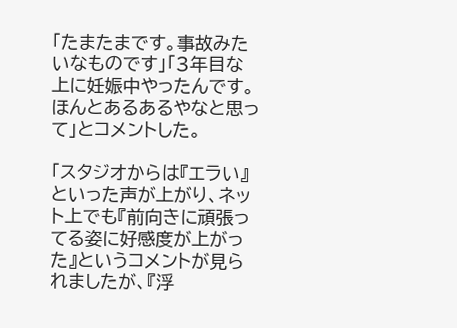「たまたまです。事故みたいなものです」「3年目な上に妊娠中やったんです。ほんとあるあるやなと思って」とコメントした。

「スタジオからは『エラい』といった声が上がり、ネット上でも『前向きに頑張ってる姿に好感度が上がった』というコメントが見られましたが、『浮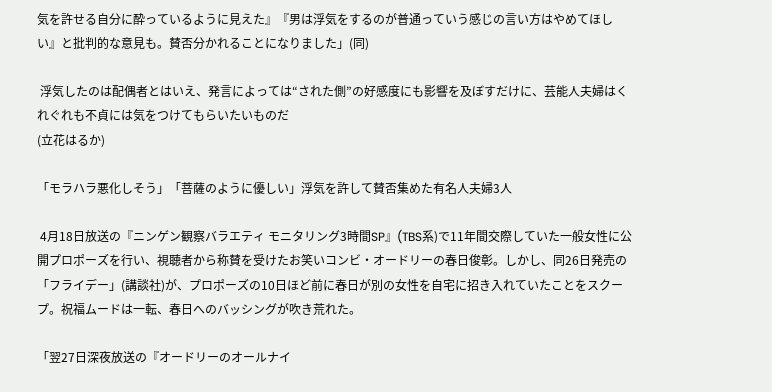気を許せる自分に酔っているように見えた』『男は浮気をするのが普通っていう感じの言い方はやめてほしい』と批判的な意見も。賛否分かれることになりました」(同)

 浮気したのは配偶者とはいえ、発言によっては“された側”の好感度にも影響を及ぼすだけに、芸能人夫婦はくれぐれも不貞には気をつけてもらいたいものだ
(立花はるか)

「モラハラ悪化しそう」「菩薩のように優しい」浮気を許して賛否集めた有名人夫婦3人

 4月18日放送の『ニンゲン観察バラエティ モニタリング3時間SP』(TBS系)で11年間交際していた一般女性に公開プロポーズを行い、視聴者から称賛を受けたお笑いコンビ・オードリーの春日俊彰。しかし、同26日発売の「フライデー」(講談社)が、プロポーズの10日ほど前に春日が別の女性を自宅に招き入れていたことをスクープ。祝福ムードは一転、春日へのバッシングが吹き荒れた。

「翌27日深夜放送の『オードリーのオールナイ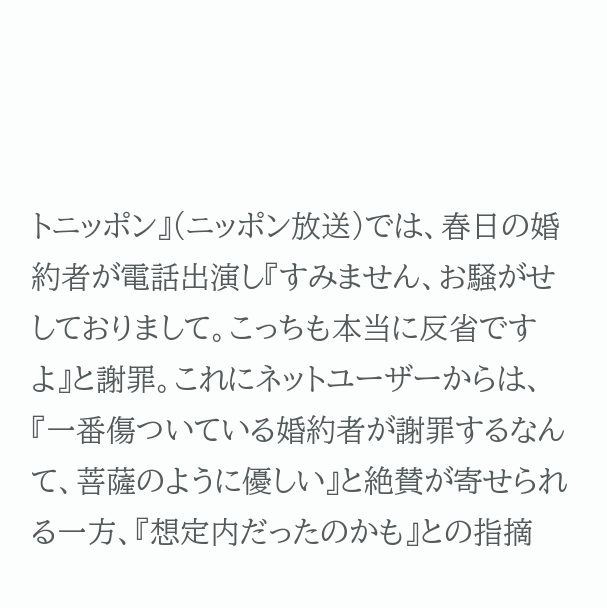トニッポン』(ニッポン放送)では、春日の婚約者が電話出演し『すみません、お騒がせしておりまして。こっちも本当に反省ですよ』と謝罪。これにネットユーザーからは、『一番傷ついている婚約者が謝罪するなんて、菩薩のように優しい』と絶賛が寄せられる一方、『想定内だったのかも』との指摘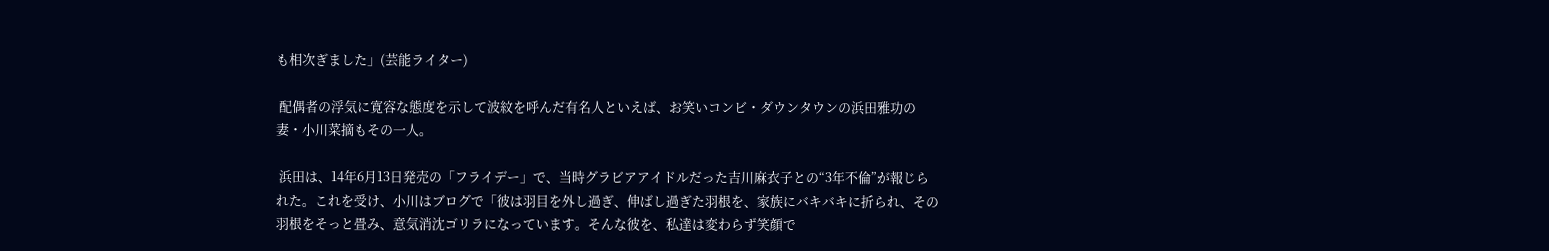も相次ぎました」(芸能ライター)

 配偶者の浮気に寛容な態度を示して波紋を呼んだ有名人といえば、お笑いコンビ・ダウンタウンの浜田雅功の妻・小川菜摘もその一人。

 浜田は、14年6月13日発売の「フライデー」で、当時グラビアアイドルだった吉川麻衣子との“3年不倫”が報じられた。これを受け、小川はブログで「彼は羽目を外し過ぎ、伸ばし過ぎた羽根を、家族にバキバキに折られ、その羽根をそっと畳み、意気消沈ゴリラになっています。そんな彼を、私達は変わらず笑顔で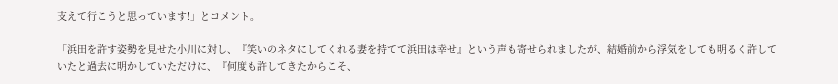支えて行こうと思っています!」とコメント。

「浜田を許す姿勢を見せた小川に対し、『笑いのネタにしてくれる妻を持てて浜田は幸せ』という声も寄せられましたが、結婚前から浮気をしても明るく許していたと過去に明かしていただけに、『何度も許してきたからこそ、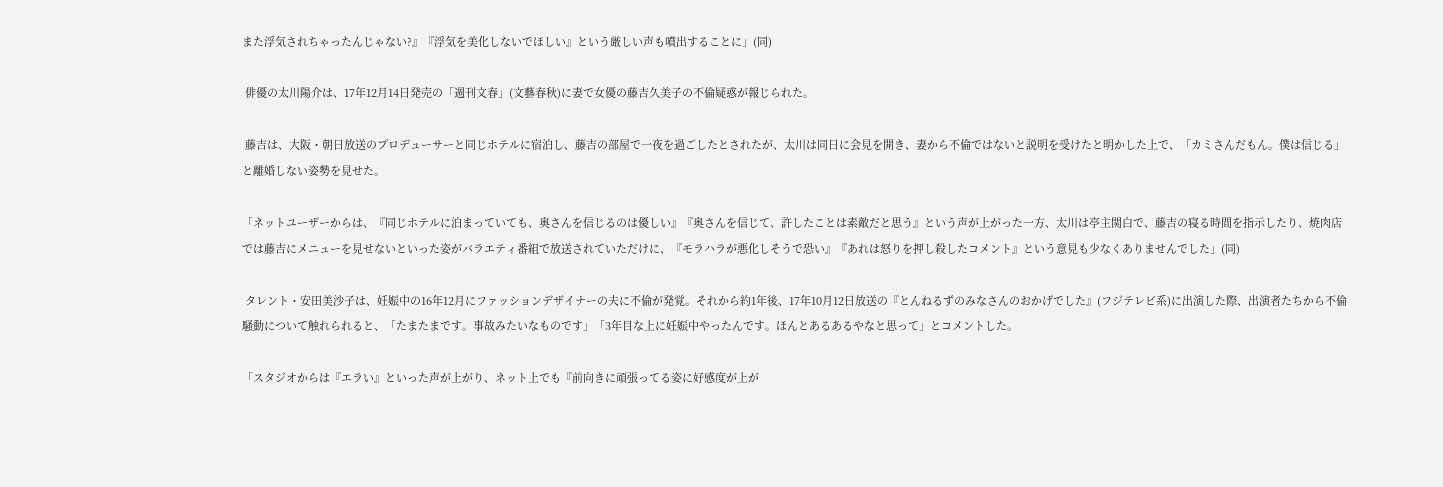また浮気されちゃったんじゃない?』『浮気を美化しないでほしい』という厳しい声も噴出することに」(同)

 俳優の太川陽介は、17年12月14日発売の「週刊文春」(文藝春秋)に妻で女優の藤吉久美子の不倫疑惑が報じられた。

 藤吉は、大阪・朝日放送のプロデューサーと同じホテルに宿泊し、藤吉の部屋で一夜を過ごしたとされたが、太川は同日に会見を開き、妻から不倫ではないと説明を受けたと明かした上で、「カミさんだもん。僕は信じる」と離婚しない姿勢を見せた。

「ネットユーザーからは、『同じホテルに泊まっていても、奥さんを信じるのは優しい』『奥さんを信じて、許したことは素敵だと思う』という声が上がった一方、太川は亭主関白で、藤吉の寝る時間を指示したり、焼肉店では藤吉にメニューを見せないといった姿がバラエティ番組で放送されていただけに、『モラハラが悪化しそうで恐い』『あれは怒りを押し殺したコメント』という意見も少なくありませんでした」(同)

 タレント・安田美沙子は、妊娠中の16年12月にファッションデザイナーの夫に不倫が発覚。それから約1年後、17年10月12日放送の『とんねるずのみなさんのおかげでした』(フジテレビ系)に出演した際、出演者たちから不倫騒動について触れられると、「たまたまです。事故みたいなものです」「3年目な上に妊娠中やったんです。ほんとあるあるやなと思って」とコメントした。

「スタジオからは『エラい』といった声が上がり、ネット上でも『前向きに頑張ってる姿に好感度が上が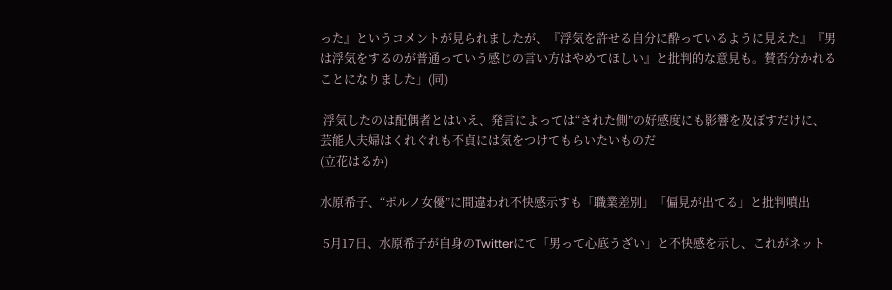った』というコメントが見られましたが、『浮気を許せる自分に酔っているように見えた』『男は浮気をするのが普通っていう感じの言い方はやめてほしい』と批判的な意見も。賛否分かれることになりました」(同)

 浮気したのは配偶者とはいえ、発言によっては“された側”の好感度にも影響を及ぼすだけに、芸能人夫婦はくれぐれも不貞には気をつけてもらいたいものだ
(立花はるか)

水原希子、“ポルノ女優”に間違われ不快感示すも「職業差別」「偏見が出てる」と批判噴出

 5月17日、水原希子が自身のTwitterにて「男って心底うざい」と不快感を示し、これがネット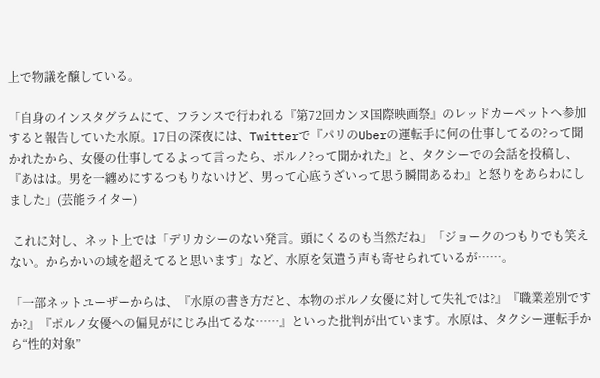上で物議を醸している。

「自身のインスタグラムにて、フランスで行われる『第72回カンヌ国際映画祭』のレッドカーペットへ参加すると報告していた水原。17日の深夜には、Twitterで『パリのUberの運転手に何の仕事してるの?って聞かれたから、女優の仕事してるよって言ったら、ポルノ?って聞かれた』と、タクシーでの会話を投稿し、『あはは。男を一纏めにするつもりないけど、男って心底うざいって思う瞬間あるわ』と怒りをあらわにしました」(芸能ライター)

 これに対し、ネット上では「デリカシーのない発言。頭にくるのも当然だね」「ジョークのつもりでも笑えない。からかいの域を超えてると思います」など、水原を気遣う声も寄せられているが……。

「一部ネットユーザーからは、『水原の書き方だと、本物のポルノ女優に対して失礼では?』『職業差別ですか?』『ポルノ女優への偏見がにじみ出てるな……』といった批判が出ています。水原は、タクシー運転手から“性的対象”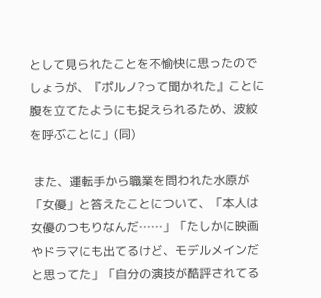として見られたことを不愉快に思ったのでしょうが、『ポルノ?って聞かれた』ことに腹を立てたようにも捉えられるため、波紋を呼ぶことに」(同)

 また、運転手から職業を問われた水原が「女優」と答えたことについて、「本人は女優のつもりなんだ……」「たしかに映画やドラマにも出てるけど、モデルメインだと思ってた」「自分の演技が酷評されてる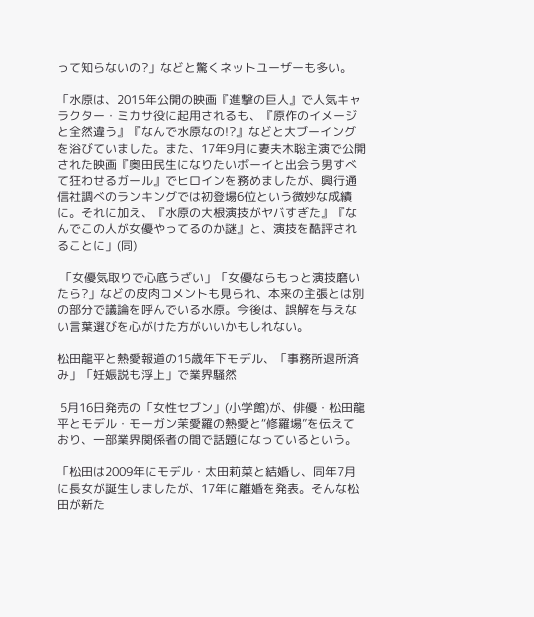って知らないの?」などと驚くネットユーザーも多い。

「水原は、2015年公開の映画『進撃の巨人』で人気キャラクター・ミカサ役に起用されるも、『原作のイメージと全然違う』『なんで水原なの!?』などと大ブーイングを浴びていました。また、17年9月に妻夫木聡主演で公開された映画『奥田民生になりたいボーイと出会う男すべて狂わせるガール』でヒロインを務めましたが、興行通信社調べのランキングでは初登場6位という微妙な成績に。それに加え、『水原の大根演技がヤバすぎた』『なんでこの人が女優やってるのか謎』と、演技を酷評されることに」(同)

 「女優気取りで心底うざい」「女優ならもっと演技磨いたら?」などの皮肉コメントも見られ、本来の主張とは別の部分で議論を呼んでいる水原。今後は、誤解を与えない言葉選びを心がけた方がいいかもしれない。

松田龍平と熱愛報道の15歳年下モデル、「事務所退所済み」「妊娠説も浮上」で業界騒然

 5月16日発売の「女性セブン」(小学館)が、俳優・松田龍平とモデル・モーガン茉愛羅の熱愛と“修羅場”を伝えており、一部業界関係者の間で話題になっているという。

「松田は2009年にモデル・太田莉菜と結婚し、同年7月に長女が誕生しましたが、17年に離婚を発表。そんな松田が新た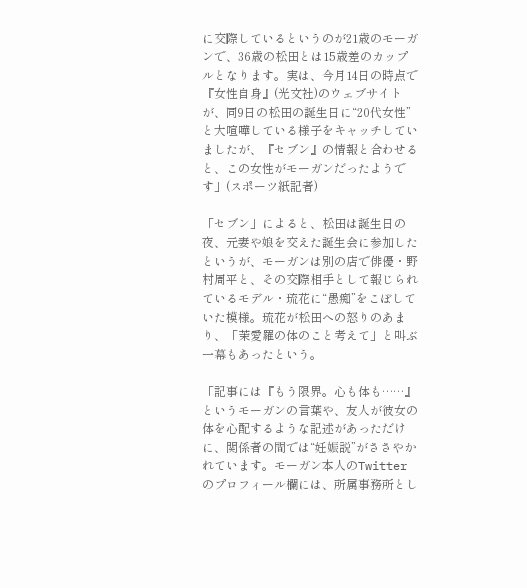に交際しているというのが21歳のモーガンで、36歳の松田とは15歳差のカップルとなります。実は、今月14日の時点で『女性自身』(光文社)のウェブサイトが、同9日の松田の誕生日に“20代女性”と大喧嘩している様子をキャッチしていましたが、『セブン』の情報と合わせると、この女性がモーガンだったようです」(スポーツ紙記者)

「セブン」によると、松田は誕生日の夜、元妻や娘を交えた誕生会に参加したというが、モーガンは別の店で俳優・野村周平と、その交際相手として報じられているモデル・琉花に“愚痴”をこぼしていた模様。琉花が松田への怒りのあまり、「茉愛羅の体のこと考えて」と叫ぶ一幕もあったという。

「記事には『もう限界。心も体も……』というモーガンの言葉や、友人が彼女の体を心配するような記述があっただけに、関係者の間では“妊娠説”がささやかれています。モーガン本人のTwitterのプロフィール欄には、所属事務所とし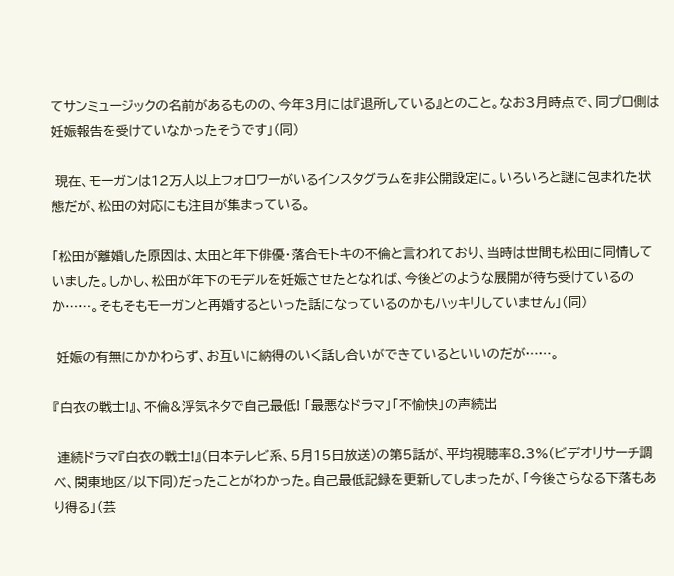てサンミュージックの名前があるものの、今年3月には『退所している』とのこと。なお3月時点で、同プロ側は妊娠報告を受けていなかったそうです」(同)

 現在、モーガンは12万人以上フォロワーがいるインスタグラムを非公開設定に。いろいろと謎に包まれた状態だが、松田の対応にも注目が集まっている。

「松田が離婚した原因は、太田と年下俳優・落合モトキの不倫と言われており、当時は世間も松田に同情していました。しかし、松田が年下のモデルを妊娠させたとなれば、今後どのような展開が待ち受けているのか……。そもそもモーガンと再婚するといった話になっているのかもハッキリしていません」(同)

 妊娠の有無にかかわらず、お互いに納得のいく話し合いができているといいのだが……。

『白衣の戦士!』、不倫&浮気ネタで自己最低! 「最悪なドラマ」「不愉快」の声続出

 連続ドラマ『白衣の戦士!』(日本テレビ系、5月15日放送)の第5話が、平均視聴率8.3%(ビデオリサーチ調べ、関東地区/以下同)だったことがわかった。自己最低記録を更新してしまったが、「今後さらなる下落もあり得る」(芸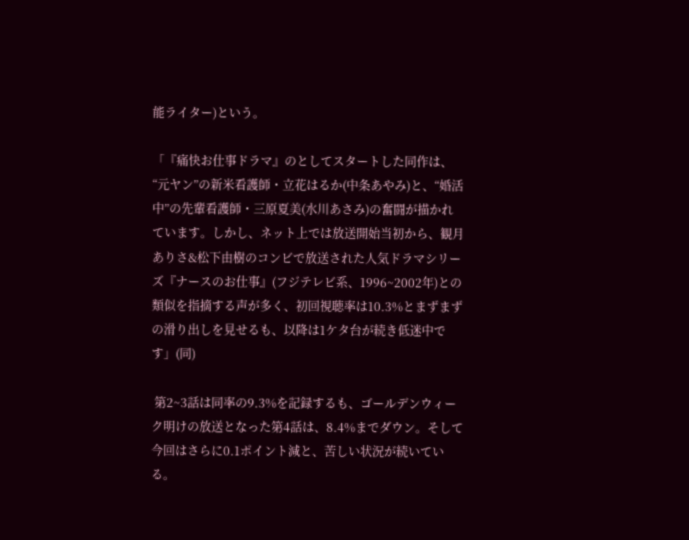能ライター)という。

「『痛快お仕事ドラマ』のとしてスタートした同作は、“元ヤン”の新米看護師・立花はるか(中条あやみ)と、“婚活中”の先輩看護師・三原夏美(水川あさみ)の奮闘が描かれています。しかし、ネット上では放送開始当初から、観月ありさ&松下由樹のコンビで放送された人気ドラマシリーズ『ナースのお仕事』(フジテレビ系、1996~2002年)との類似を指摘する声が多く、初回視聴率は10.3%とまずまずの滑り出しを見せるも、以降は1ケタ台が続き低迷中です」(同)

 第2~3話は同率の9.3%を記録するも、ゴールデンウィーク明けの放送となった第4話は、8.4%までダウン。そして今回はさらに0.1ポイント減と、苦しい状況が続いている。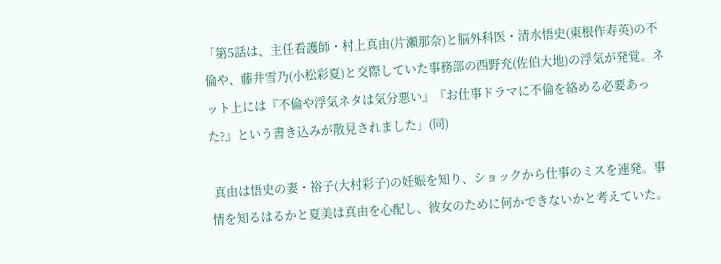「第5話は、主任看護師・村上真由(片瀬那奈)と脳外科医・清水悟史(東根作寿英)の不倫や、藤井雪乃(小松彩夏)と交際していた事務部の西野充(佐伯大地)の浮気が発覚。ネット上には『不倫や浮気ネタは気分悪い』『お仕事ドラマに不倫を絡める必要あった?』という書き込みが散見されました」(同)

 真由は悟史の妻・裕子(大村彩子)の妊娠を知り、ショックから仕事のミスを連発。事情を知るはるかと夏美は真由を心配し、彼女のために何かできないかと考えていた。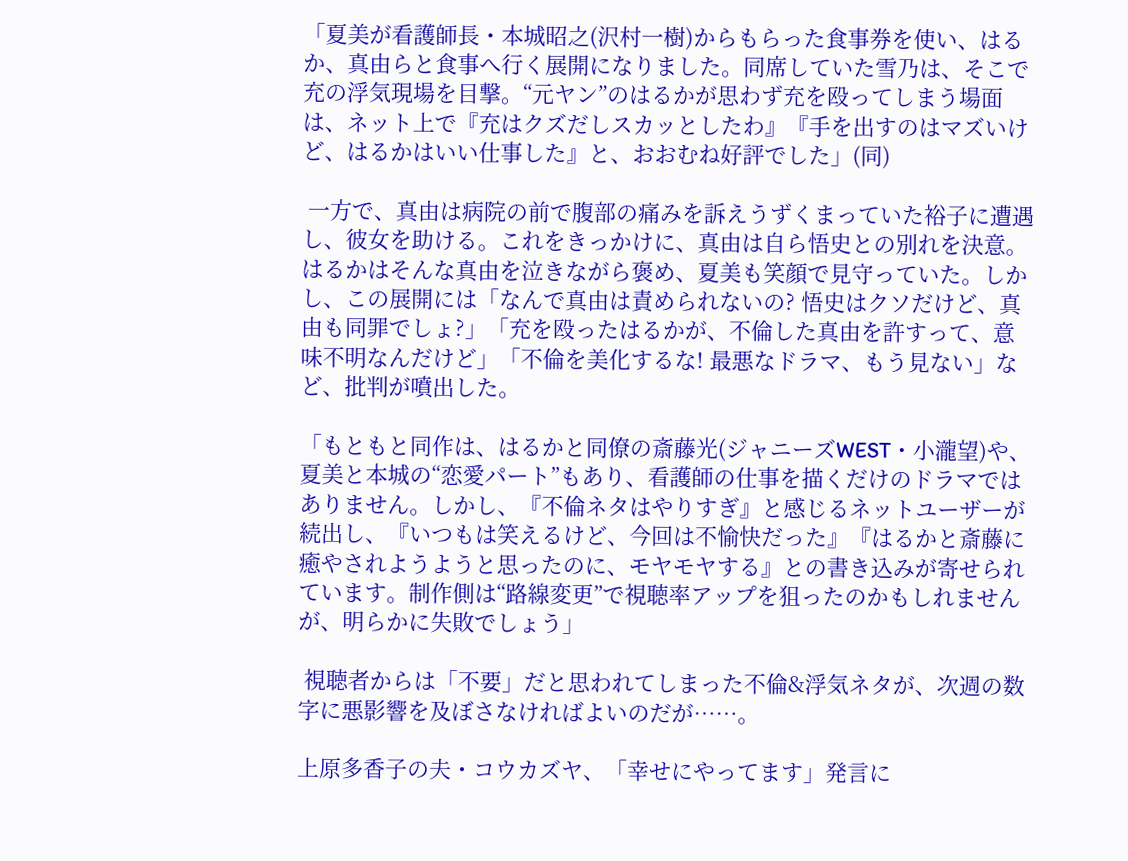「夏美が看護師長・本城昭之(沢村一樹)からもらった食事券を使い、はるか、真由らと食事へ行く展開になりました。同席していた雪乃は、そこで充の浮気現場を目撃。“元ヤン”のはるかが思わず充を殴ってしまう場面は、ネット上で『充はクズだしスカッとしたわ』『手を出すのはマズいけど、はるかはいい仕事した』と、おおむね好評でした」(同)

 一方で、真由は病院の前で腹部の痛みを訴えうずくまっていた裕子に遭遇し、彼女を助ける。これをきっかけに、真由は自ら悟史との別れを決意。はるかはそんな真由を泣きながら褒め、夏美も笑顔で見守っていた。しかし、この展開には「なんで真由は責められないの? 悟史はクソだけど、真由も同罪でしょ?」「充を殴ったはるかが、不倫した真由を許すって、意味不明なんだけど」「不倫を美化するな! 最悪なドラマ、もう見ない」など、批判が噴出した。

「もともと同作は、はるかと同僚の斎藤光(ジャニーズWEST・小瀧望)や、夏美と本城の“恋愛パート”もあり、看護師の仕事を描くだけのドラマではありません。しかし、『不倫ネタはやりすぎ』と感じるネットユーザーが続出し、『いつもは笑えるけど、今回は不愉快だった』『はるかと斎藤に癒やされようようと思ったのに、モヤモヤする』との書き込みが寄せられています。制作側は“路線変更”で視聴率アップを狙ったのかもしれませんが、明らかに失敗でしょう」

 視聴者からは「不要」だと思われてしまった不倫&浮気ネタが、次週の数字に悪影響を及ぼさなければよいのだが……。

上原多香子の夫・コウカズヤ、「幸せにやってます」発言に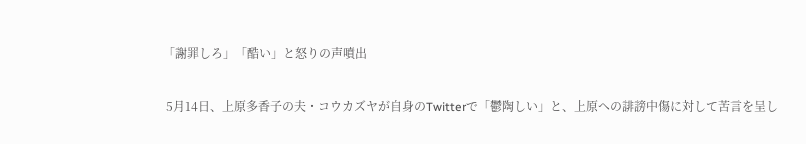「謝罪しろ」「酷い」と怒りの声噴出

 5月14日、上原多香子の夫・コウカズヤが自身のTwitterで「鬱陶しい」と、上原への誹謗中傷に対して苦言を呈し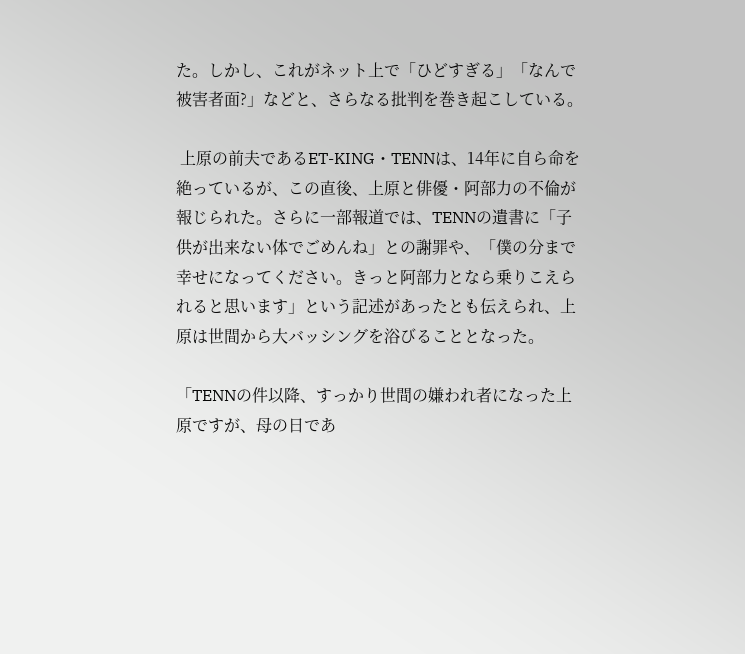た。しかし、これがネット上で「ひどすぎる」「なんで被害者面?」などと、さらなる批判を巻き起こしている。

 上原の前夫であるET-KING・TENNは、14年に自ら命を絶っているが、この直後、上原と俳優・阿部力の不倫が報じられた。さらに一部報道では、TENNの遺書に「子供が出来ない体でごめんね」との謝罪や、「僕の分まで幸せになってください。きっと阿部力となら乗りこえられると思います」という記述があったとも伝えられ、上原は世間から大バッシングを浴びることとなった。

「TENNの件以降、すっかり世間の嫌われ者になった上原ですが、母の日であ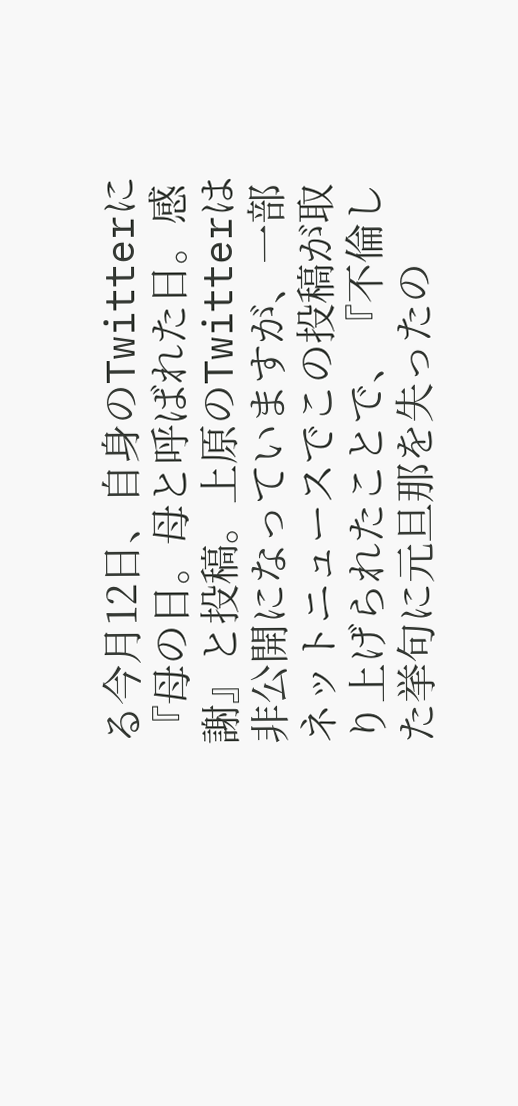る今月12日、自身のTwitterに『母の日。母と呼ばれた日。感謝』と投稿。上原のTwitterは非公開になっていますが、一部ネットニュースでこの投稿が取り上げられたことで、『不倫した挙句に元旦那を失ったの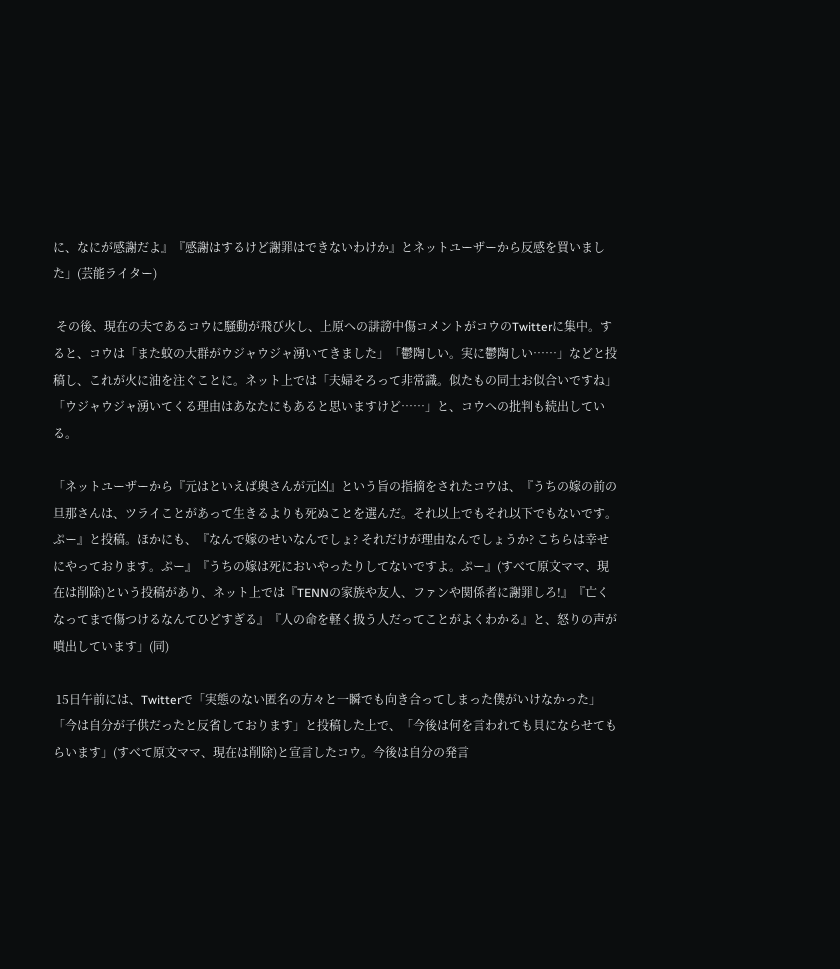に、なにが感謝だよ』『感謝はするけど謝罪はできないわけか』とネットユーザーから反感を買いました」(芸能ライター)

 その後、現在の夫であるコウに騒動が飛び火し、上原への誹謗中傷コメントがコウのTwitterに集中。すると、コウは「また蚊の大群がウジャウジャ湧いてきました」「鬱陶しい。実に鬱陶しい……」などと投稿し、これが火に油を注ぐことに。ネット上では「夫婦そろって非常識。似たもの同士お似合いですね」「ウジャウジャ湧いてくる理由はあなたにもあると思いますけど……」と、コウへの批判も続出している。

「ネットユーザーから『元はといえば奥さんが元凶』という旨の指摘をされたコウは、『うちの嫁の前の旦那さんは、ツライことがあって生きるよりも死ぬことを選んだ。それ以上でもそれ以下でもないです。ぷー』と投稿。ほかにも、『なんで嫁のせいなんでしょ? それだけが理由なんでしょうか? こちらは幸せにやっております。ぷー』『うちの嫁は死においやったりしてないですよ。ぷー』(すべて原文ママ、現在は削除)という投稿があり、ネット上では『TENNの家族や友人、ファンや関係者に謝罪しろ!』『亡くなってまで傷つけるなんてひどすぎる』『人の命を軽く扱う人だってことがよくわかる』と、怒りの声が噴出しています」(同)

 15日午前には、Twitterで「実態のない匿名の方々と一瞬でも向き合ってしまった僕がいけなかった」「今は自分が子供だったと反省しております」と投稿した上で、「今後は何を言われても貝にならせてもらいます」(すべて原文ママ、現在は削除)と宣言したコウ。今後は自分の発言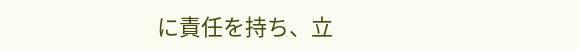に責任を持ち、立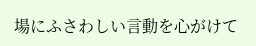場にふさわしい言動を心がけて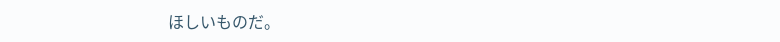ほしいものだ。